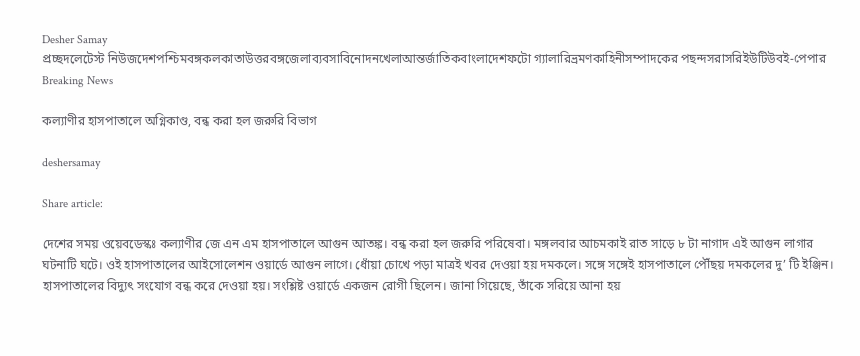Desher Samay
প্রচ্ছদলেটেস্ট নিউজদেশপশ্চিমবঙ্গকলকাতাউত্তরবঙ্গজেলাব্যবসাবিনোদনখেলাআন্তর্জাতিকবাংলাদেশফটো গ্যালারিভ্রমণকাহিনীসম্পাদকের পছন্দসরাসরিইউটিউবই-পেপার
Breaking News

কল্যাণীর হাসপাতালে অগ্নিকাণ্ড, বন্ধ করা হল জরুরি বিভাগ

deshersamay

Share article:

দেশের সময় ওয়েবডেস্কঃ কল্যাণীর জে এন এম হাসপাতালে আগুন আতঙ্ক। বন্ধ করা হল জরুরি পরিষেবা। মঙ্গলবার আচমকাই রাত সাড়ে ৮ টা নাগাদ এই আগুন লাগার ঘটনাটি ঘটে। ওই হাসপাতালের আইসোলেশন ওয়ার্ডে আগুন লাগে। ধোঁয়া চোখে পড়া মাত্রই খবর দেওয়া হয় দমকলে। সঙ্গে সঙ্গেই হাসপাতালে পৌঁছয় দমকলের দু’ টি ইঞ্জিন। হাসপাতালের বিদ্যুৎ সংযোগ বন্ধ করে দেওয়া হয়। সংশ্লিষ্ট ওয়ার্ডে একজন রোগী ছিলেন। জানা গিয়েছে, তাঁকে সরিয়ে আনা হয়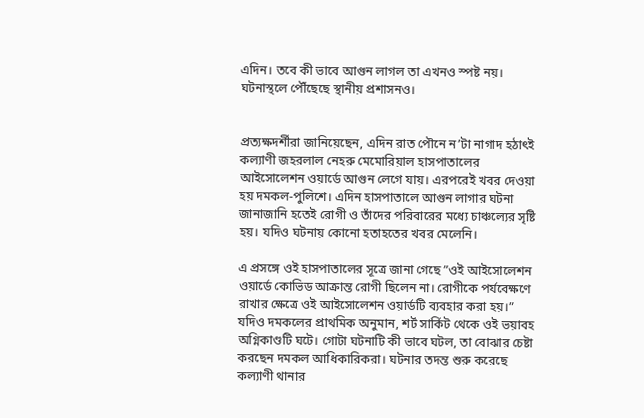এদিন। তবে কী ভাবে আগুন লাগল তা এখনও স্পষ্ট নয়। ঘটনাস্থলে পৌঁছেছে স্থানীয় প্রশাসনও।


প্রত্যক্ষদর্শীরা জানিয়েছেন, এদিন রাত পৌনে ন’টা নাগাদ হঠাৎই কল্যাণী জহরলাল নেহরু মেমোরিয়াল হাসপাতালের আইসোলেশন ওয়ার্ডে আগুন লেগে যায়। এরপরেই খবর দেওয়া হয় দমকল-পুলিশে। এদিন হাসপাতালে আগুন লাগার ঘটনা জানাজানি হতেই রোগী ও তাঁদের পরিবারের মধ্যে চাঞ্চল্যের সৃষ্টি হয়। যদিও ঘটনায় কোনো হতাহতের খবর মেলেনি।

এ প্রসঙ্গে ওই হাসপাতালের সূত্রে জানা গেছে ”ওই আইসোলেশন ওয়ার্ডে কোভিড আক্রান্ত রোগী ছিলেন না। রোগীকে পর্যবেক্ষণে রাখার ক্ষেত্রে ওই আইসোলেশন ওয়ার্ডটি ব্যবহার করা হয়।” যদিও দমকলের প্রাথমিক অনুমান, শর্ট সার্কিট থেকে ওই ভয়াবহ অগ্নিকাণ্ডটি ঘটে। গোটা ঘটনাটি কী ভাবে ঘটল, তা বোঝার চেষ্টা করছেন দমকল আধিকারিকরা। ঘটনার তদন্ত শুরু করেছে কল্যাণী থানার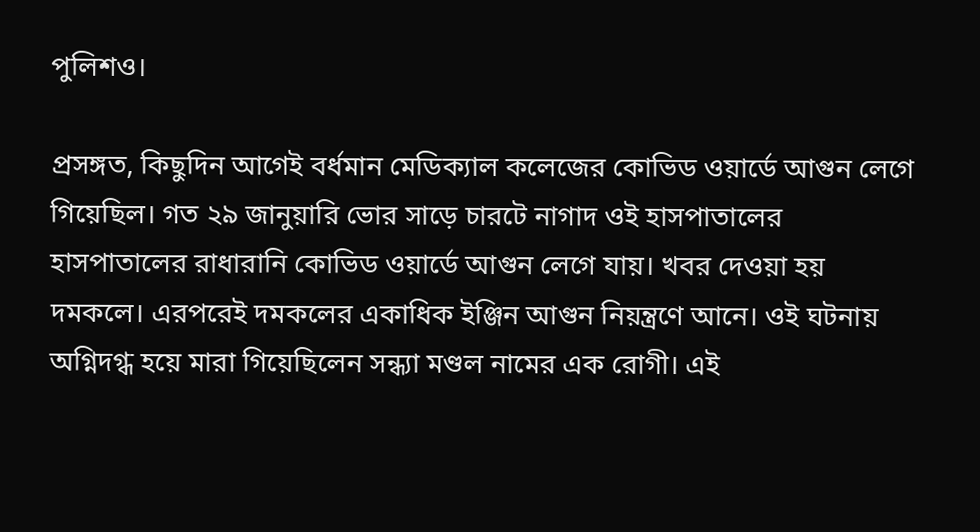পুলিশও।

প্রসঙ্গত, কিছুদিন আগেই বর্ধমান মেডিক্যাল কলেজের কোভিড ওয়ার্ডে আগুন লেগে গিয়েছিল। গত ২৯ জানুয়ারি ভোর সাড়ে চারটে নাগাদ ওই হাসপাতালের হাসপাতালের রাধারানি কোভিড ওয়ার্ডে আগুন লেগে যায়। খবর দেওয়া হয় দমকলে। এরপরেই দমকলের একাধিক ইঞ্জিন আগুন নিয়ন্ত্রণে আনে। ওই ঘটনায় অগ্নিদগ্ধ হয়ে মারা গিয়েছিলেন সন্ধ্যা মণ্ডল নামের এক রোগী। এই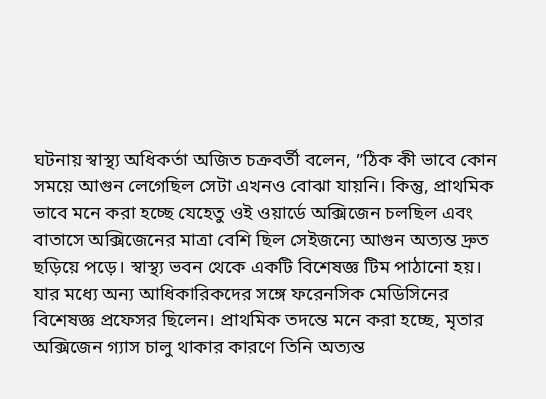ঘটনায় স্বাস্থ্য অধিকর্তা অজিত চক্রবর্তী বলেন, ”ঠিক কী ভাবে কোন সময়ে আগুন লেগেছিল সেটা এখনও বোঝা যায়নি। কিন্তু, প্রাথমিক ভাবে মনে করা হচ্ছে যেহেতু ওই ওয়ার্ডে অক্সিজেন চলছিল এবং বাতাসে অক্সিজেনের মাত্রা বেশি ছিল সেইজন্যে আগুন অত্যন্ত দ্রুত ছড়িয়ে পড়ে। স্বাস্থ্য ভবন থেকে একটি বিশেষজ্ঞ টিম পাঠানো হয়। যার মধ্যে অন্য আধিকারিকদের সঙ্গে ফরেনসিক মেডিসিনের বিশেষজ্ঞ প্রফেসর ছিলেন। প্রাথমিক তদন্তে মনে করা হচ্ছে, মৃতার অক্সিজেন গ্যাস চালু থাকার কারণে তিনি অত্যন্ত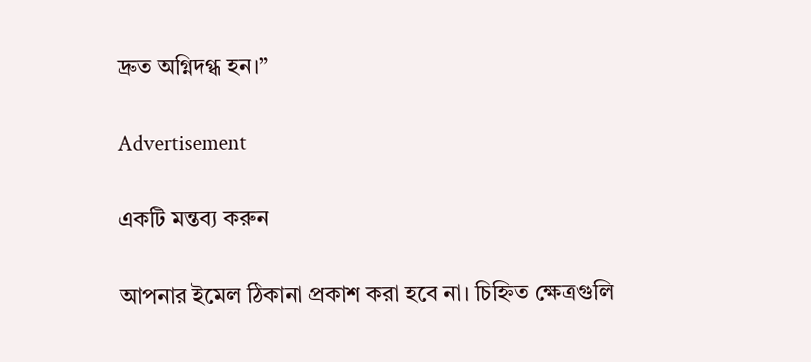দ্রুত অগ্নিদগ্ধ হন।”

Advertisement

একটি মন্তব্য করুন

আপনার ইমেল ঠিকানা প্রকাশ করা হবে না। চিহ্নিত ক্ষেত্রগুলি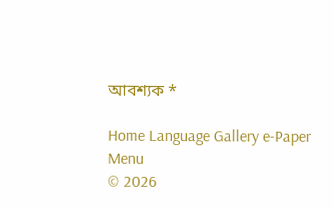আবশ্যক *

Home Language Gallery e-Paper
Menu
© 2026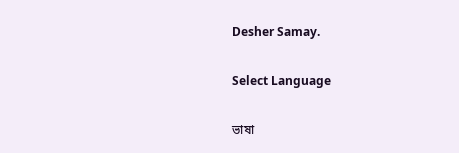Desher Samay.

Select Language

ভাষা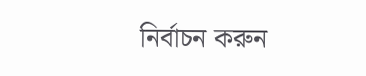নির্বাচন করুন